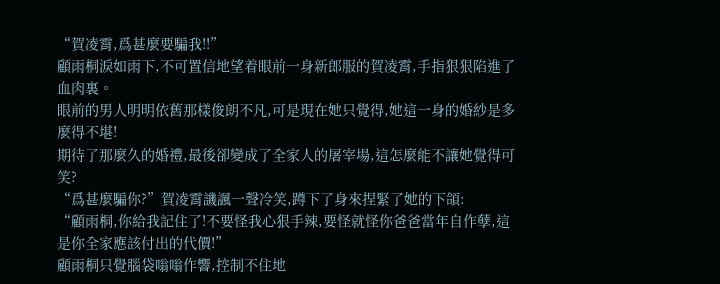“賀凌霄,爲甚麼要騙我!!”
顧雨桐淚如雨下,不可置信地望着眼前一身新郎服的賀凌霄,手指狠狠陷進了血肉裏。
眼前的男人明明依舊那樣俊朗不凡,可是現在她只覺得,她這一身的婚紗是多麼得不堪!
期待了那麼久的婚禮,最後卻變成了全家人的屠宰場,這怎麼能不讓她覺得可笑?
“爲甚麼騙你?”賀凌霄譏諷一聲冷笑,蹲下了身來捏緊了她的下頜:
“顧雨桐,你給我記住了!不要怪我心狠手辣,要怪就怪你爸爸當年自作孽,這是你全家應該付出的代價!”
顧雨桐只覺腦袋嗡嗡作響,控制不住地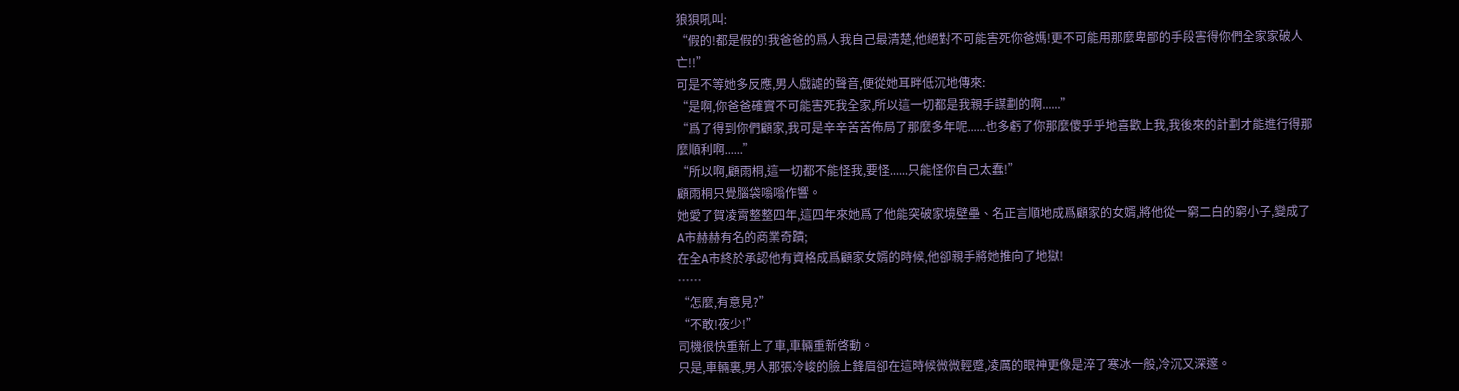狼狽吼叫:
“假的!都是假的!我爸爸的爲人我自己最清楚,他絕對不可能害死你爸媽!更不可能用那麼卑鄙的手段害得你們全家家破人亡!!”
可是不等她多反應,男人戲謔的聲音,便從她耳畔低沉地傳來:
“是啊,你爸爸確實不可能害死我全家,所以這一切都是我親手謀劃的啊......”
“爲了得到你們顧家,我可是辛辛苦苦佈局了那麼多年呢......也多虧了你那麼傻乎乎地喜歡上我,我後來的計劃才能進行得那麼順利啊......”
“所以啊,顧雨桐,這一切都不能怪我,要怪......只能怪你自己太蠢!”
顧雨桐只覺腦袋嗡嗡作響。
她愛了賀凌霄整整四年,這四年來她爲了他能突破家境壁壘、名正言順地成爲顧家的女婿,將他從一窮二白的窮小子,變成了A市赫赫有名的商業奇蹟;
在全A市終於承認他有資格成爲顧家女婿的時候,他卻親手將她推向了地獄!
……
“怎麼,有意見?”
“不敢!夜少!”
司機很快重新上了車,車輛重新啓動。
只是,車輛裏,男人那張冷峻的臉上鋒眉卻在這時候微微輕蹙,凌厲的眼神更像是淬了寒冰一般,冷沉又深邃。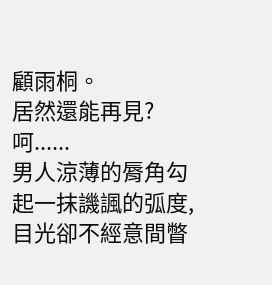顧雨桐。
居然還能再見?
呵......
男人涼薄的脣角勾起一抹譏諷的弧度,目光卻不經意間瞥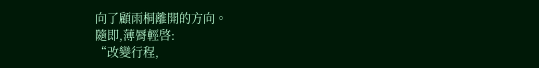向了顧雨桐離開的方向。
隨即,薄脣輕啓:
“改變行程,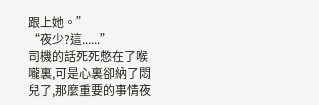跟上她。”
“夜少?這......”
司機的話死死憋在了喉嚨裏,可是心裏卻納了悶兒了,那麼重要的事情夜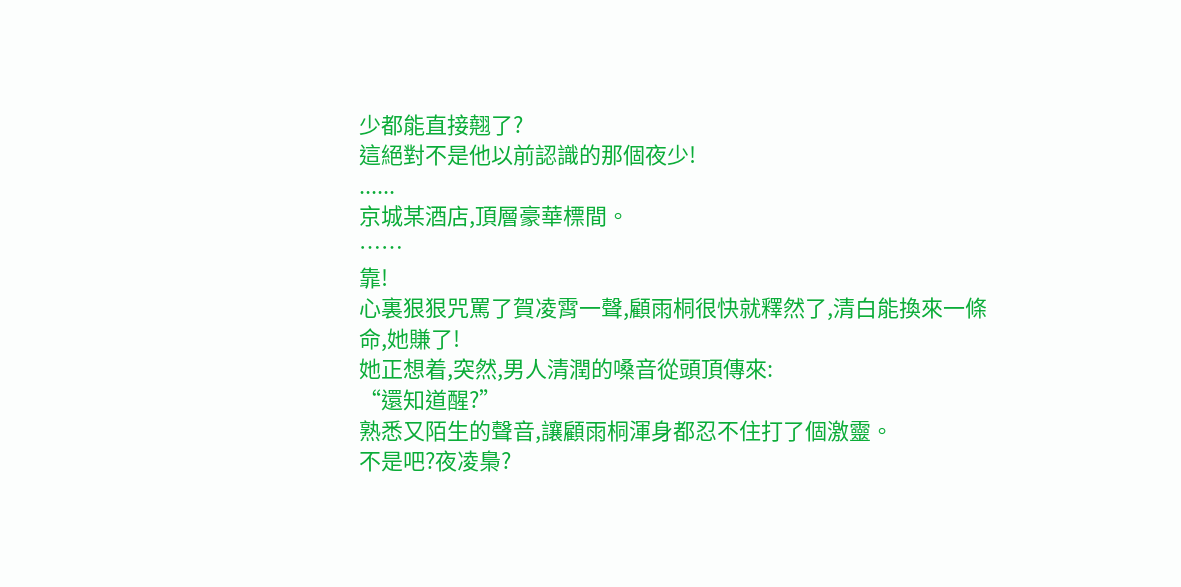少都能直接翹了?
這絕對不是他以前認識的那個夜少!
......
京城某酒店,頂層豪華標間。
……
靠!
心裏狠狠咒罵了賀凌霄一聲,顧雨桐很快就釋然了,清白能換來一條命,她賺了!
她正想着,突然,男人清潤的嗓音從頭頂傳來:
“還知道醒?”
熟悉又陌生的聲音,讓顧雨桐渾身都忍不住打了個激靈。
不是吧?夜凌梟?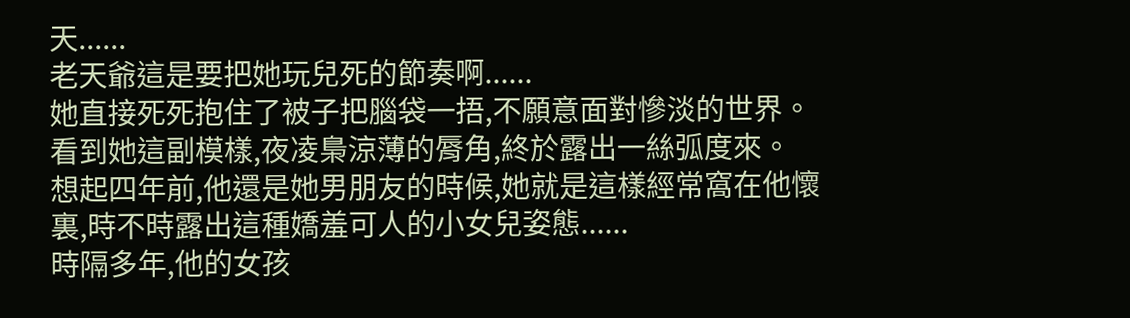天......
老天爺這是要把她玩兒死的節奏啊......
她直接死死抱住了被子把腦袋一捂,不願意面對慘淡的世界。
看到她這副模樣,夜凌梟涼薄的脣角,終於露出一絲弧度來。
想起四年前,他還是她男朋友的時候,她就是這樣經常窩在他懷裏,時不時露出這種嬌羞可人的小女兒姿態......
時隔多年,他的女孩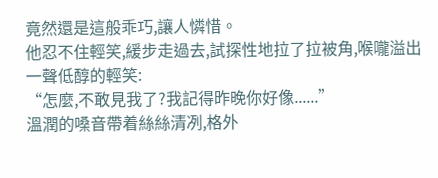竟然還是這般乖巧,讓人憐惜。
他忍不住輕笑,緩步走過去,試探性地拉了拉被角,喉嚨溢出一聲低醇的輕笑:
“怎麼,不敢見我了?我記得昨晚你好像......”
溫潤的嗓音帶着絲絲清冽,格外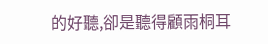的好聽,卻是聽得顧雨桐耳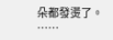朵都發燙了。
……